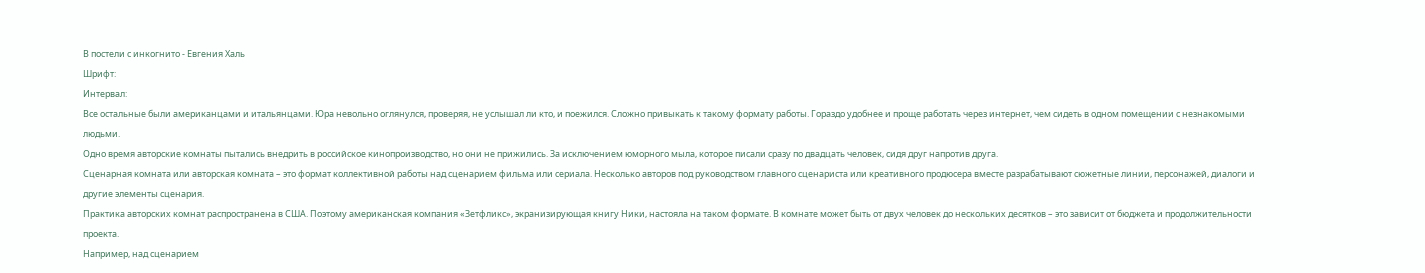В постели с инкогнито - Евгения Халь
Шрифт:
Интервал:
Все остальные были американцами и итальянцами. Юра невольно оглянулся, проверяя, не услышал ли кто, и поежился. Сложно привыкать к такому формату работы. Гораздо удобнее и проще работать через интернет, чем сидеть в одном помещении с незнакомыми людьми.
Одно время авторские комнаты пытались внедрить в российское кинопроизводство, но они не прижились. За исключением юморного мыла, которое писали сразу по двадцать человек, сидя друг напротив друга.
Сценарная комната или авторская комната – это формат коллективной работы над сценарием фильма или сериала. Несколько авторов под руководством главного сценариста или креативного продюсера вместе разрабатывают сюжетные линии, персонажей, диалоги и другие элементы сценария.
Практика авторских комнат распространена в США. Поэтому американская компания «Зетфликс», экранизирующая книгу Ники, настояла на таком формате. В комнате может быть от двух человек до нескольких десятков – это зависит от бюджета и продолжительности проекта.
Например, над сценарием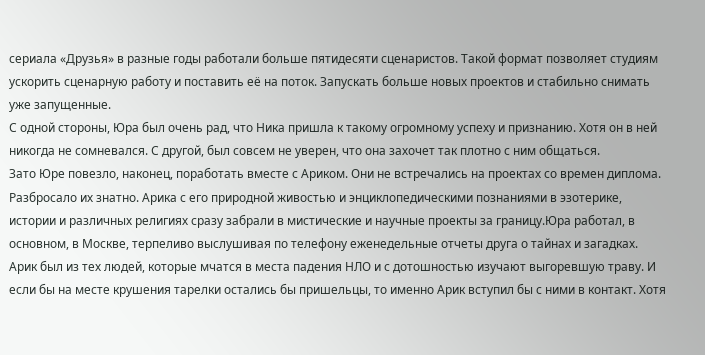сериала «Друзья» в разные годы работали больше пятидесяти сценаристов. Такой формат позволяет студиям ускорить сценарную работу и поставить её на поток. Запускать больше новых проектов и стабильно снимать уже запущенные.
С одной стороны, Юра был очень рад, что Ника пришла к такому огромному успеху и признанию. Хотя он в ней никогда не сомневался. С другой, был совсем не уверен, что она захочет так плотно с ним общаться.
Зато Юре повезло, наконец, поработать вместе с Ариком. Они не встречались на проектах со времен диплома. Разбросало их знатно. Арика с его природной живостью и энциклопедическими познаниями в эзотерике, истории и различных религиях сразу забрали в мистические и научные проекты за границу.Юра работал, в основном, в Москве, терпеливо выслушивая по телефону еженедельные отчеты друга о тайнах и загадках.
Арик был из тех людей, которые мчатся в места падения НЛО и с дотошностью изучают выгоревшую траву. И если бы на месте крушения тарелки остались бы пришельцы, то именно Арик вступил бы с ними в контакт. Хотя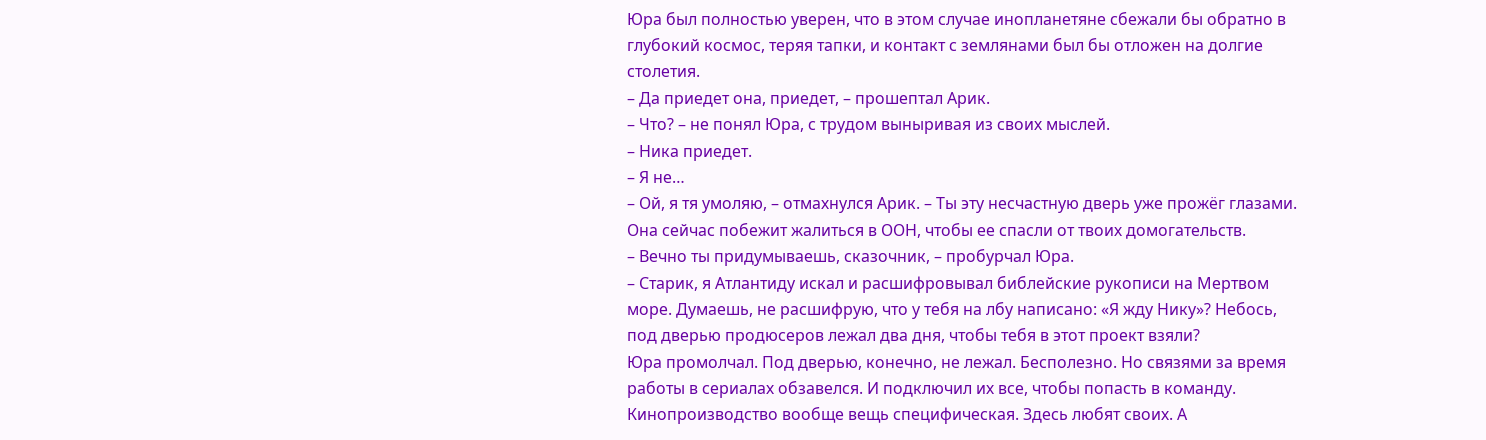Юра был полностью уверен, что в этом случае инопланетяне сбежали бы обратно в глубокий космос, теряя тапки, и контакт с землянами был бы отложен на долгие столетия.
– Да приедет она, приедет, – прошептал Арик.
– Что? – не понял Юра, с трудом выныривая из своих мыслей.
– Ника приедет.
– Я не…
– Ой, я тя умоляю, – отмахнулся Арик. – Ты эту несчастную дверь уже прожёг глазами. Она сейчас побежит жалиться в ООН, чтобы ее спасли от твоих домогательств.
– Вечно ты придумываешь, сказочник, – пробурчал Юра.
– Старик, я Атлантиду искал и расшифровывал библейские рукописи на Мертвом море. Думаешь, не расшифрую, что у тебя на лбу написано: «Я жду Нику»? Небось, под дверью продюсеров лежал два дня, чтобы тебя в этот проект взяли?
Юра промолчал. Под дверью, конечно, не лежал. Бесполезно. Но связями за время работы в сериалах обзавелся. И подключил их все, чтобы попасть в команду.
Кинопроизводство вообще вещь специфическая. Здесь любят своих. А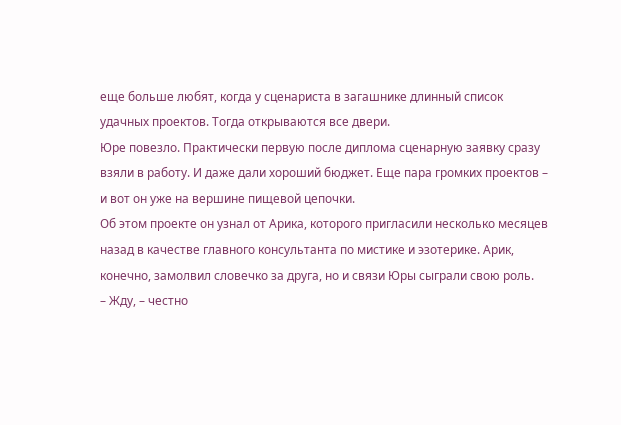еще больше любят, когда у сценариста в загашнике длинный список удачных проектов. Тогда открываются все двери.
Юре повезло. Практически первую после диплома сценарную заявку сразу взяли в работу. И даже дали хороший бюджет. Еще пара громких проектов – и вот он уже на вершине пищевой цепочки.
Об этом проекте он узнал от Арика, которого пригласили несколько месяцев назад в качестве главного консультанта по мистике и эзотерике. Арик, конечно, замолвил словечко за друга, но и связи Юры сыграли свою роль.
– Жду, – честно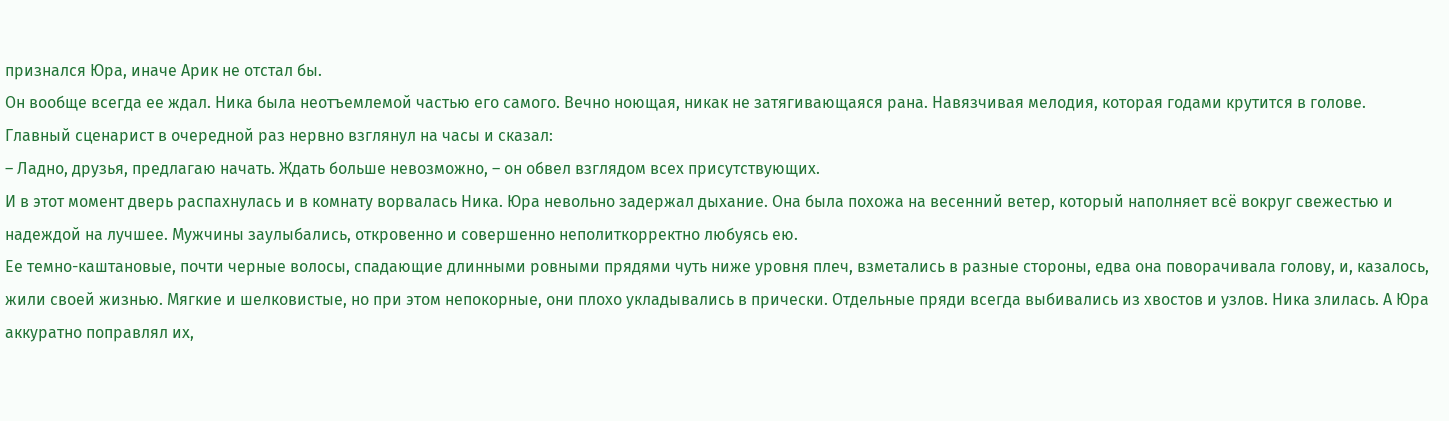признался Юра, иначе Арик не отстал бы.
Он вообще всегда ее ждал. Ника была неотъемлемой частью его самого. Вечно ноющая, никак не затягивающаяся рана. Навязчивая мелодия, которая годами крутится в голове.
Главный сценарист в очередной раз нервно взглянул на часы и сказал:
– Ладно, друзья, предлагаю начать. Ждать больше невозможно, – он обвел взглядом всех присутствующих.
И в этот момент дверь распахнулась и в комнату ворвалась Ника. Юра невольно задержал дыхание. Она была похожа на весенний ветер, который наполняет всё вокруг свежестью и надеждой на лучшее. Мужчины заулыбались, откровенно и совершенно неполиткорректно любуясь ею.
Ее темно-каштановые, почти черные волосы, спадающие длинными ровными прядями чуть ниже уровня плеч, взметались в разные стороны, едва она поворачивала голову, и, казалось, жили своей жизнью. Мягкие и шелковистые, но при этом непокорные, они плохо укладывались в прически. Отдельные пряди всегда выбивались из хвостов и узлов. Ника злилась. А Юра аккуратно поправлял их,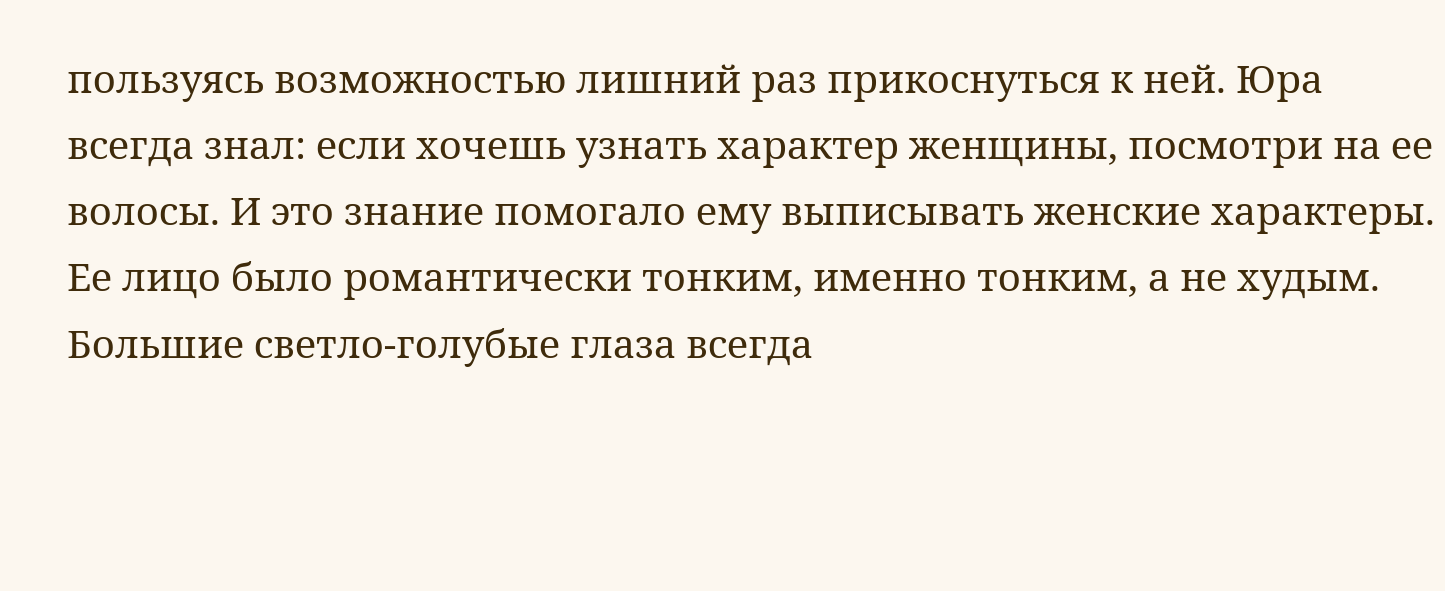пользуясь возможностью лишний раз прикоснуться к ней. Юра всегда знал: если хочешь узнать характер женщины, посмотри на ее волосы. И это знание помогало ему выписывать женские характеры.
Ее лицо было романтически тонким, именно тонким, а не худым. Большие светло-голубые глаза всегда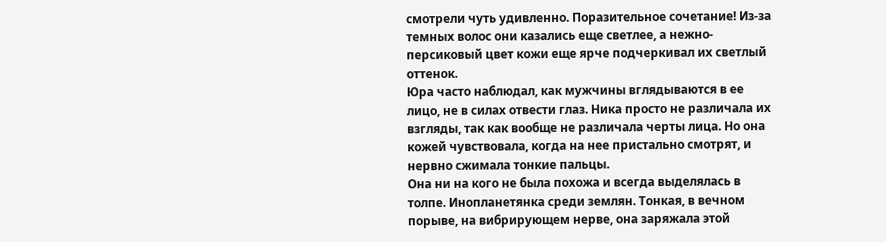смотрели чуть удивленно. Поразительное сочетание! Из-за темных волос они казались еще светлее, а нежно-персиковый цвет кожи еще ярче подчеркивал их светлый оттенок.
Юра часто наблюдал, как мужчины вглядываются в ее лицо, не в силах отвести глаз. Ника просто не различала их взгляды, так как вообще не различала черты лица. Но она кожей чувствовала, когда на нее пристально смотрят, и нервно сжимала тонкие пальцы.
Она ни на кого не была похожа и всегда выделялась в толпе. Инопланетянка среди землян. Тонкая, в вечном порыве, на вибрирующем нерве, она заряжала этой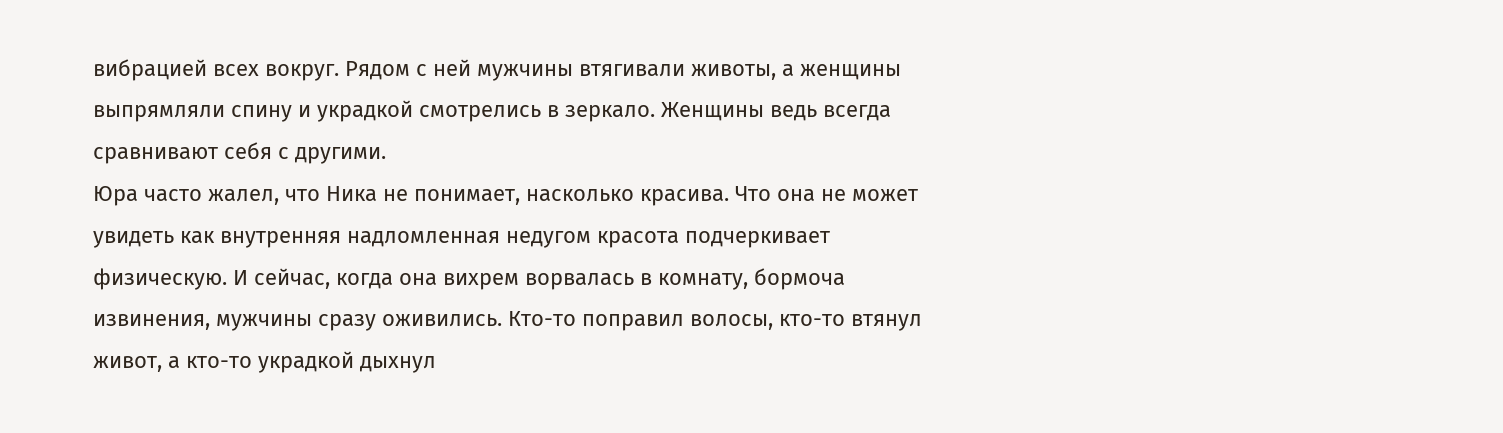вибрацией всех вокруг. Рядом с ней мужчины втягивали животы, а женщины выпрямляли спину и украдкой смотрелись в зеркало. Женщины ведь всегда сравнивают себя с другими.
Юра часто жалел, что Ника не понимает, насколько красива. Что она не может увидеть как внутренняя надломленная недугом красота подчеркивает физическую. И сейчас, когда она вихрем ворвалась в комнату, бормоча извинения, мужчины сразу оживились. Кто-то поправил волосы, кто-то втянул живот, а кто-то украдкой дыхнул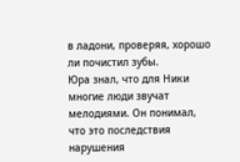в ладони, проверяя, хорошо ли почистил зубы.
Юра знал, что для Ники многие люди звучат мелодиями. Он понимал, что это последствия нарушения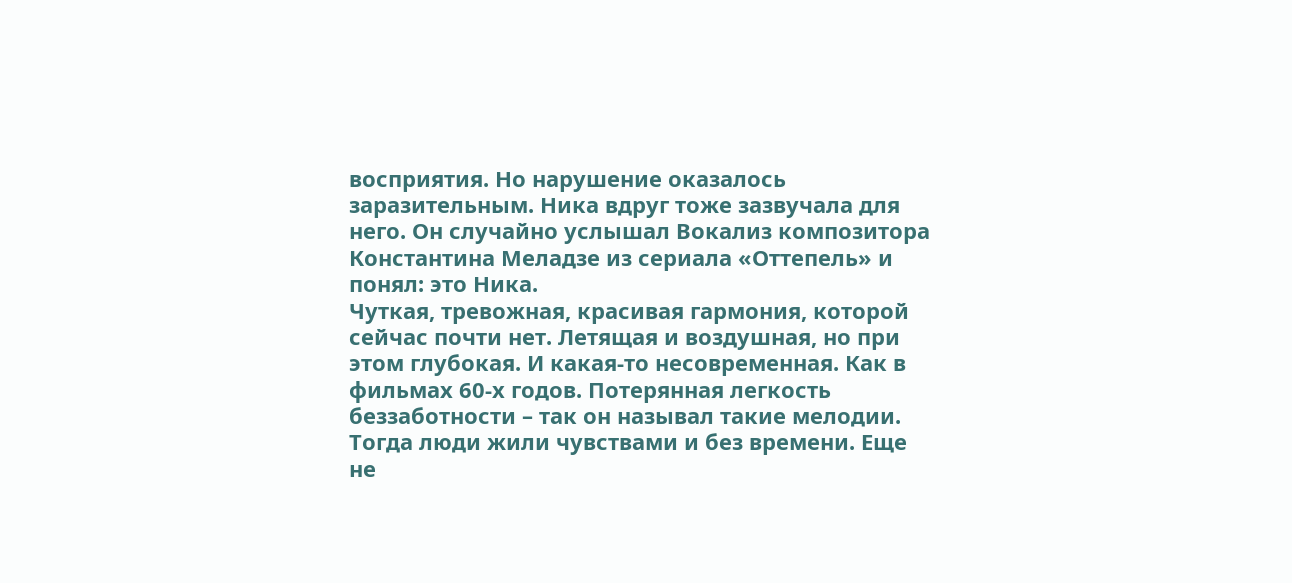восприятия. Но нарушение оказалось заразительным. Ника вдруг тоже зазвучала для него. Он случайно услышал Вокализ композитора Константина Меладзе из сериала «Оттепель» и понял: это Ника.
Чуткая, тревожная, красивая гармония, которой сейчас почти нет. Летящая и воздушная, но при этом глубокая. И какая-то несовременная. Как в фильмах 60-х годов. Потерянная легкость беззаботности – так он называл такие мелодии. Тогда люди жили чувствами и без времени. Еще не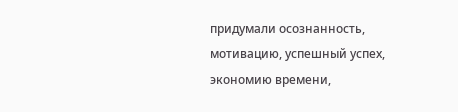придумали осознанность, мотивацию, успешный успех, экономию времени,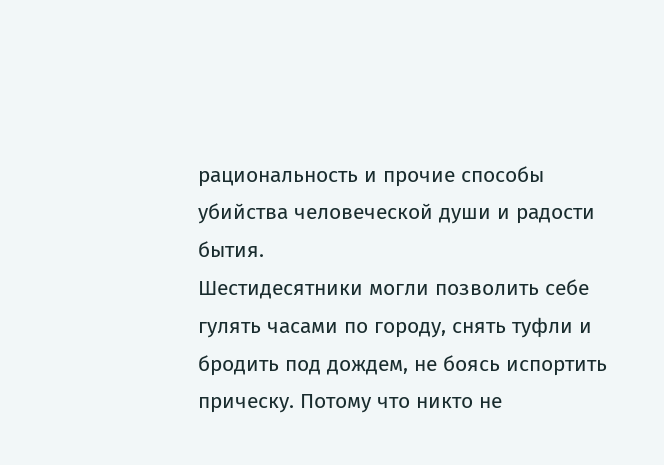рациональность и прочие способы убийства человеческой души и радости бытия.
Шестидесятники могли позволить себе гулять часами по городу, снять туфли и бродить под дождем, не боясь испортить прическу. Потому что никто не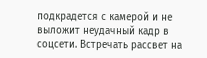подкрадется с камерой и не выложит неудачный кадр в соцсети. Встречать рассвет на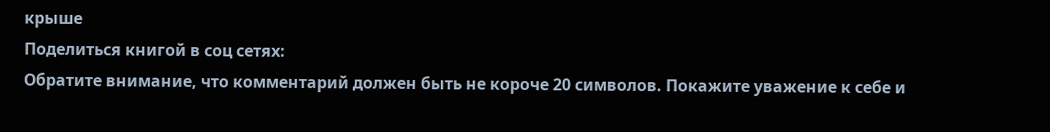крыше
Поделиться книгой в соц сетях:
Обратите внимание, что комментарий должен быть не короче 20 символов. Покажите уважение к себе и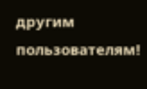другим пользователям!